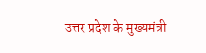उत्तर प्रदेश के मुख्यमंत्री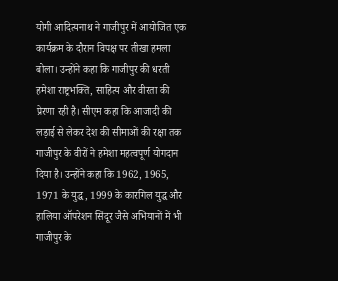योगी आदित्यनाथ ने गाजीपुर में आयोजित एक कार्यक्रम के दौरान विपक्ष पर तीखा हमला बोला। उन्होंने कहा कि गाजीपुर की धरती हमेशा राष्ट्रभक्ति, साहित्य और वीरता की प्रेरणा रही है। सीएम कहा कि आजादी की लड़ाई से लेकर देश की सीमाओं की रक्षा तक गाजीपुर के वीरों ने हमेशा महत्वपूर्ण योगदान दिया है। उन्होंने कहा कि 1962, 1965, 1971 के युद्ध, 1999 के कारगिल युद्ध और हालिया ऑपरेशन सिंदूर जैसे अभियानों में भी गाजीपुर के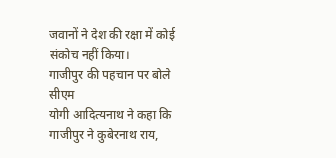जवानों ने देश की रक्षा में कोई संकोच नहीं किया।
गाजीपुर की पहचान पर बोले सीएम
योगी आदित्यनाथ ने कहा कि गाजीपुर ने कुबेरनाथ राय,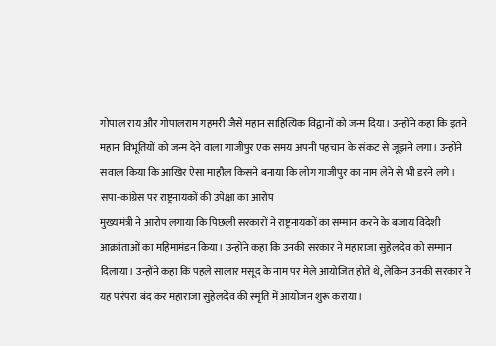गोपाल राय और गोपालराम गहमरी जैसे महान साहित्यिक विद्वानों को जन्म दिया। उन्होंने कहा कि इतने महान विभूतियों को जन्म देने वाला गाजीपुर एक समय अपनी पहचान के संकट से जूझने लगा। उन्होंने सवाल किया कि आखिर ऐसा माहौल किसने बनाया कि लोग गाजीपुर का नाम लेने से भी डरने लगे।
सपा-कांग्रेस पर राष्ट्रनायकों की उपेक्षा का आरोप
मुख्यमंत्री ने आरोप लगाया कि पिछली सरकारों ने राष्ट्रनायकों का सम्मान करने के बजाय विदेशी आक्रांताओं का महिमामंडन किया। उन्होंने कहा कि उनकी सरकार ने महाराजा सुहेलदेव को सम्मान दिलाया। उन्होंने कहा कि पहले सालार मसूद के नाम पर मेले आयोजित होते थे, लेकिन उनकी सरकार ने यह परंपरा बंद कर महाराजा सुहेलदेव की स्मृति में आयोजन शुरू कराया।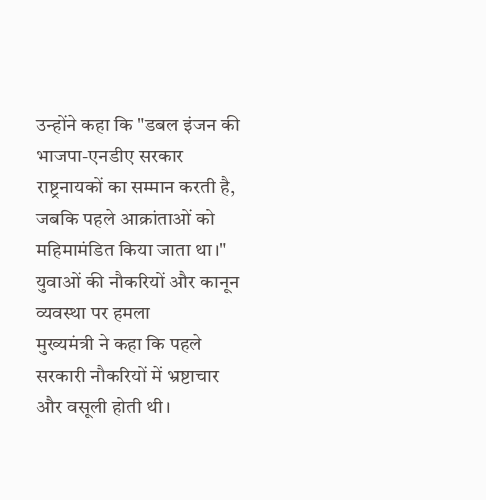उन्होंने कहा कि "डबल इंजन की भाजपा-एनडीए सरकार राष्ट्रनायकों का सम्मान करती है, जबकि पहले आक्रांताओं को महिमामंडित किया जाता था।"
युवाओं की नौकरियों और कानून व्यवस्था पर हमला
मुख्यमंत्री ने कहा कि पहले सरकारी नौकरियों में भ्रष्टाचार और वसूली होती थी।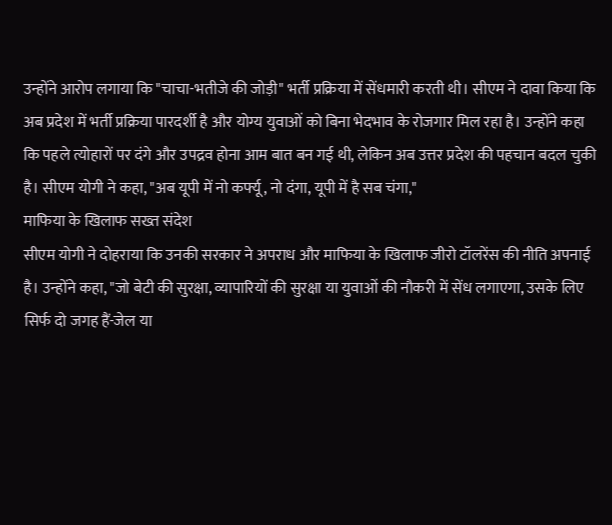उन्होंने आरोप लगाया कि "चाचा-भतीजे की जोड़ी" भर्ती प्रक्रिया में सेंधमारी करती थी। सीएम ने दावा किया कि अब प्रदेश में भर्ती प्रक्रिया पारदर्शी है और योग्य युवाओं को बिना भेदभाव के रोजगार मिल रहा है। उन्होंने कहा कि पहले त्योहारों पर दंगे और उपद्रव होना आम बात बन गई थी, लेकिन अब उत्तर प्रदेश की पहचान बदल चुकी है। सीएम योगी ने कहा, "अब यूपी में नो कर्फ्यू, नो दंगा, यूपी में है सब चंगा,"
माफिया के खिलाफ सख्त संदेश
सीएम योगी ने दोहराया कि उनकी सरकार ने अपराध और माफिया के खिलाफ जीरो टॉलरेंस की नीति अपनाई है। उन्होंने कहा, "जो बेटी की सुरक्षा, व्यापारियों की सुरक्षा या युवाओं की नौकरी में सेंध लगाएगा, उसके लिए सिर्फ दो जगह हैं-जेल या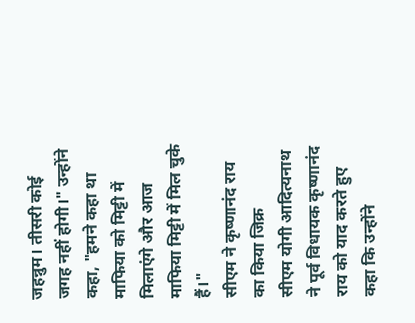जहन्नुम। तीसरी कोई जगह नहीं होगी।" उन्होंने कहा, "हमने कहा था माफिया को मिट्टी में मिलाएंगे और आज माफिया मिट्टी में मिल चुके हैं।"
सीएम ने कृष्णानंद राय का किया जिक्र
सीएम योगी आदित्यनाथ ने पूर्व विधायक कृष्णानंद राय को याद करते हुए कहा कि उन्होंने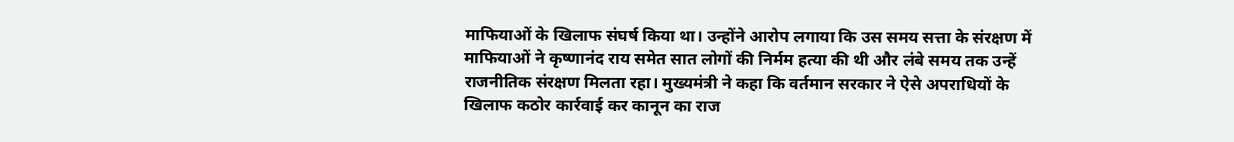माफियाओं के खिलाफ संघर्ष किया था। उन्होंने आरोप लगाया कि उस समय सत्ता के संरक्षण में माफियाओं ने कृष्णानंद राय समेत सात लोगों की निर्मम हत्या की थी और लंबे समय तक उन्हें राजनीतिक संरक्षण मिलता रहा। मुख्यमंत्री ने कहा कि वर्तमान सरकार ने ऐसे अपराधियों के खिलाफ कठोर कार्रवाई कर कानून का राज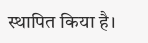स्थापित किया है।